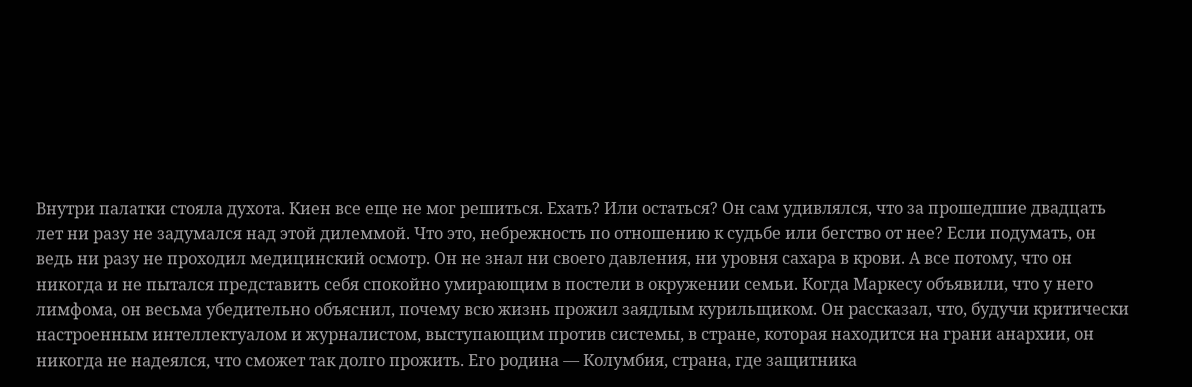Внутри палатки стояла духота. Киен все еще не мог решиться. Ехать? Или остаться? Он сам удивлялся, что за прошедшие двадцать лет ни разу не задумался над этой дилеммой. Что это, небрежность по отношению к судьбе или бегство от нее? Если подумать, он ведь ни разу не проходил медицинский осмотр. Он не знал ни своего давления, ни уровня сахара в крови. А все потому, что он никогда и не пытался представить себя спокойно умирающим в постели в окружении семьи. Когда Маркесу объявили, что у него лимфома, он весьма убедительно объяснил, почему всю жизнь прожил заядлым курильщиком. Он рассказал, что, будучи критически настроенным интеллектуалом и журналистом, выступающим против системы, в стране, которая находится на грани анархии, он никогда не надеялся, что сможет так долго прожить. Его родина — Колумбия, страна, где защитника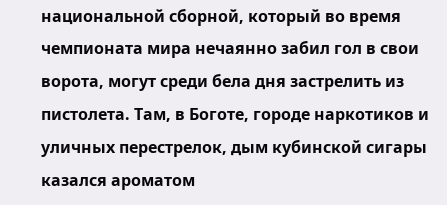национальной сборной, который во время чемпионата мира нечаянно забил гол в свои ворота, могут среди бела дня застрелить из пистолета. Там, в Боготе, городе наркотиков и уличных перестрелок, дым кубинской сигары казался ароматом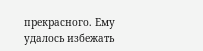прекрасного. Ему удалось избежать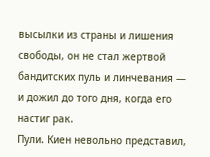высылки из страны и лишения свободы, он не стал жертвой бандитских пуль и линчевания — и дожил до того дня, когда его настиг рак.
Пули. Киен невольно представил,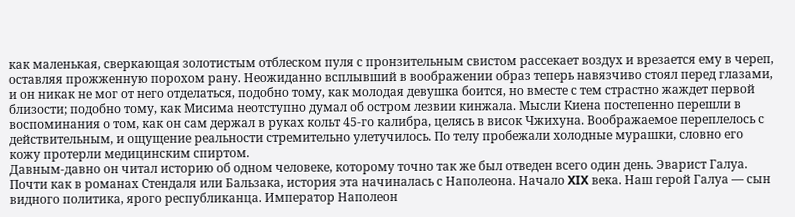как маленькая, сверкающая золотистым отблеском пуля с пронзительным свистом рассекает воздух и врезается ему в череп, оставляя прожженную порохом рану. Неожиданно всплывший в воображении образ теперь навязчиво стоял перед глазами, и он никак не мог от него отделаться, подобно тому, как молодая девушка боится, но вместе с тем страстно жаждет первой близости; подобно тому, как Мисима неотступно думал об остром лезвии кинжала. Мысли Киена постепенно перешли в воспоминания о том, как он сам держал в руках кольт 45-го калибра, целясь в висок Чжихуна. Воображаемое переплелось с действительным, и ощущение реальности стремительно улетучилось. По телу пробежали холодные мурашки, словно его кожу протерли медицинским спиртом.
Давным-давно он читал историю об одном человеке, которому точно так же был отведен всего один день. Эварист Галуа. Почти как в романах Стендаля или Бальзака, история эта начиналась с Наполеона. Начало XIX века. Наш герой Галуа — сын видного политика, ярого республиканца. Император Наполеон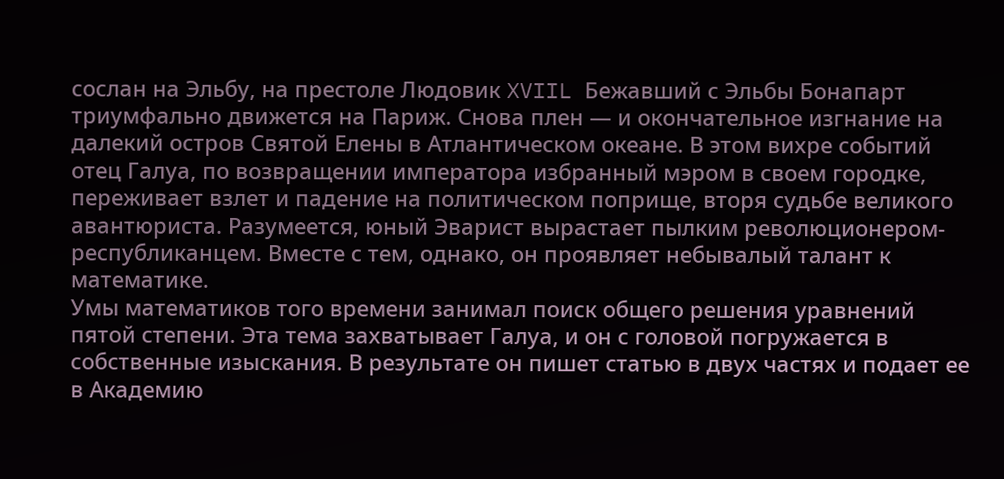сослан на Эльбу, на престоле Людовик XVIIL Бежавший с Эльбы Бонапарт триумфально движется на Париж. Снова плен — и окончательное изгнание на далекий остров Святой Елены в Атлантическом океане. В этом вихре событий отец Галуа, по возвращении императора избранный мэром в своем городке, переживает взлет и падение на политическом поприще, вторя судьбе великого авантюриста. Разумеется, юный Эварист вырастает пылким революционером-республиканцем. Вместе с тем, однако, он проявляет небывалый талант к математике.
Умы математиков того времени занимал поиск общего решения уравнений пятой степени. Эта тема захватывает Галуа, и он с головой погружается в собственные изыскания. В результате он пишет статью в двух частях и подает ее в Академию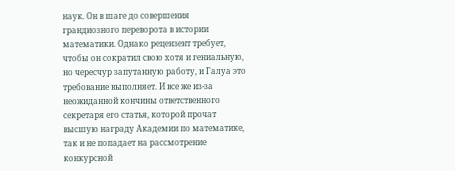наук. Он в шаге до совершения грандиозного переворота в истории математики. Однако рецензент требует, чтобы он сократил свою хотя и гениальную, но чересчур запутанную работу, и Галуа это требование выполняет. И все же из-за неожиданной кончины ответственного секретаря его статья, которой прочат высшую награду Академии по математике, так и не попадает на рассмотрение конкурсной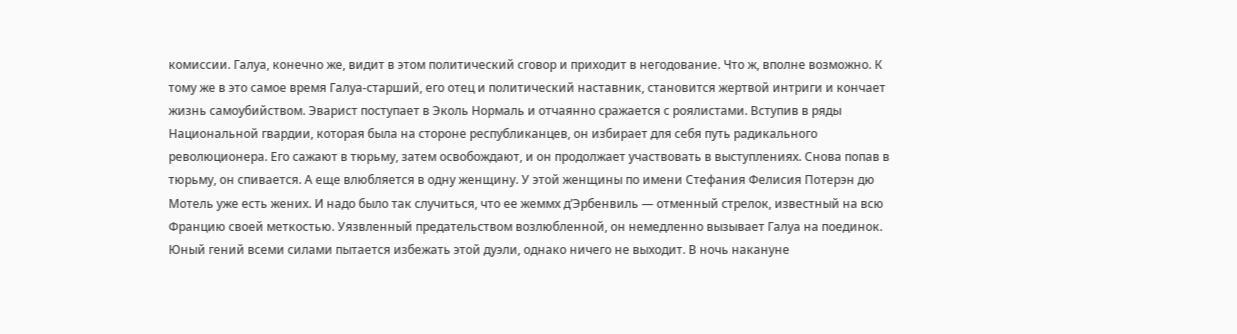комиссии. Галуа, конечно же, видит в этом политический сговор и приходит в негодование. Что ж, вполне возможно. К тому же в это самое время Галуа-старший, его отец и политический наставник, становится жертвой интриги и кончает жизнь самоубийством. Эварист поступает в Эколь Нормаль и отчаянно сражается с роялистами. Вступив в ряды Национальной гвардии, которая была на стороне республиканцев, он избирает для себя путь радикального революционера. Его сажают в тюрьму, затем освобождают, и он продолжает участвовать в выступлениях. Снова попав в тюрьму, он спивается. А еще влюбляется в одну женщину. У этой женщины по имени Стефания Фелисия Потерэн дю Мотель уже есть жених. И надо было так случиться, что ее жеммх д’Эрбенвиль — отменный стрелок, известный на всю Францию своей меткостью. Уязвленный предательством возлюбленной, он немедленно вызывает Галуа на поединок. Юный гений всеми силами пытается избежать этой дуэли, однако ничего не выходит. В ночь накануне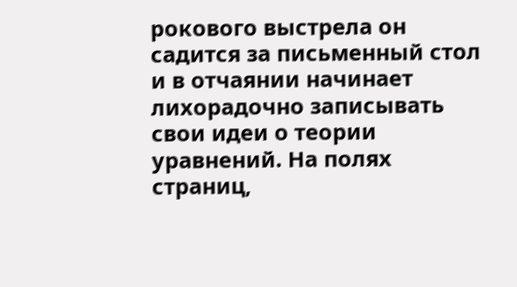рокового выстрела он садится за письменный стол и в отчаянии начинает лихорадочно записывать свои идеи о теории уравнений. На полях страниц,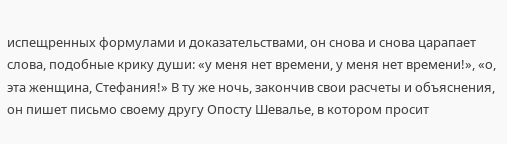испещренных формулами и доказательствами, он снова и снова царапает слова, подобные крику души: «у меня нет времени, у меня нет времени!», «о, эта женщина, Стефания!» В ту же ночь, закончив свои расчеты и объяснения, он пишет письмо своему другу Опосту Шевалье, в котором просит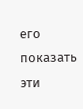его показать эти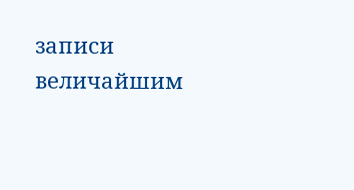записи величайшим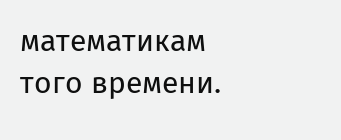математикам того времени.